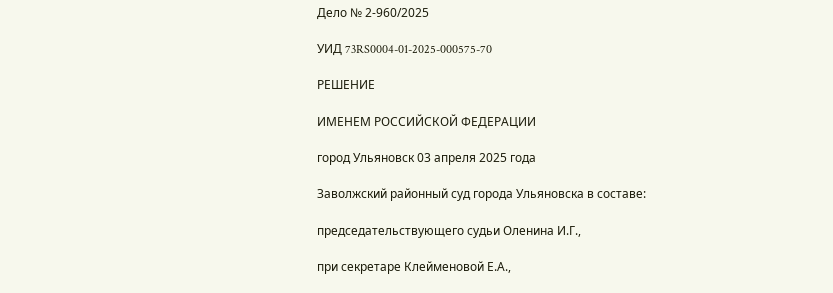Дело № 2-960/2025

УИД 73RS0004-01-2025-000575-70

РЕШЕНИЕ

ИМЕНЕМ РОССИЙСКОЙ ФЕДЕРАЦИИ

город Ульяновск 03 апреля 2025 года

Заволжский районный суд города Ульяновска в составе:

председательствующего судьи Оленина И.Г.,

при секретаре Клейменовой Е.А.,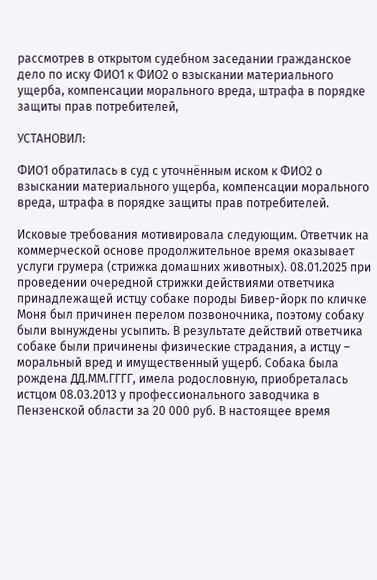рассмотрев в открытом судебном заседании гражданское дело по иску ФИО1 к ФИО2 о взыскании материального ущерба, компенсации морального вреда, штрафа в порядке защиты прав потребителей,

УСТАНОВИЛ:

ФИО1 обратилась в суд с уточнённым иском к ФИО2 о взыскании материального ущерба, компенсации морального вреда, штрафа в порядке защиты прав потребителей.

Исковые требования мотивировала следующим. Ответчик на коммерческой основе продолжительное время оказывает услуги грумера (стрижка домашних животных). 08.01.2025 при проведении очередной стрижки действиями ответчика принадлежащей истцу собаке породы Бивер-йорк по кличке Моня был причинен перелом позвоночника, поэтому собаку были вынуждены усыпить. В результате действий ответчика собаке были причинены физические страдания, а истцу – моральный вред и имущественный ущерб. Собака была рождена ДД.ММ.ГГГГ, имела родословную, приобреталась истцом 08.03.2013 у профессионального заводчика в Пензенской области за 20 000 руб. В настоящее время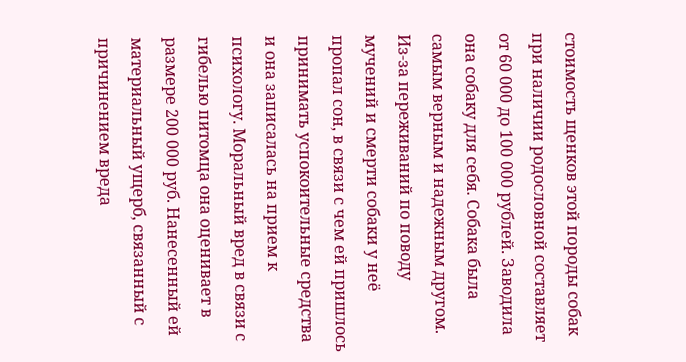стоимость щенков этой породы собак при наличии родословной составляет от 60 000 до 100 000 рублей. Заводила она собаку для себя. Собака была самым верным и надежным другом. Из-за переживаний по поводу мучений и смерти собаки у неё пропал сон, в связи с чем ей пришлось принимать успокоительные средства и она записалась на прием к психологу. Моральный вред в связи с гибелью питомца она оценивает в размере 200 000 руб. Нанесенный ей материальный ущерб, связанный с причинением вреда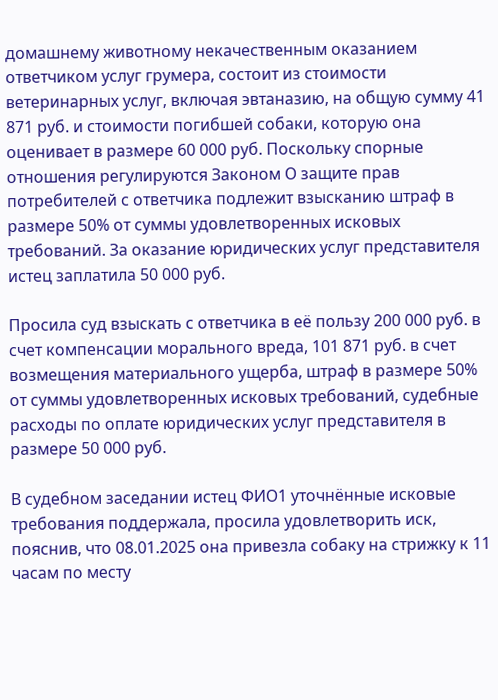домашнему животному некачественным оказанием ответчиком услуг грумера, состоит из стоимости ветеринарных услуг, включая эвтаназию, на общую сумму 41 871 руб. и стоимости погибшей собаки, которую она оценивает в размере 60 000 руб. Поскольку спорные отношения регулируются Законом О защите прав потребителей с ответчика подлежит взысканию штраф в размере 50% от суммы удовлетворенных исковых требований. За оказание юридических услуг представителя истец заплатила 50 000 руб.

Просила суд взыскать с ответчика в её пользу 200 000 руб. в счет компенсации морального вреда, 101 871 руб. в счет возмещения материального ущерба, штраф в размере 50% от суммы удовлетворенных исковых требований, судебные расходы по оплате юридических услуг представителя в размере 50 000 руб.

В судебном заседании истец ФИО1 уточнённые исковые требования поддержала, просила удовлетворить иск, пояснив, что 08.01.2025 она привезла собаку на стрижку к 11 часам по месту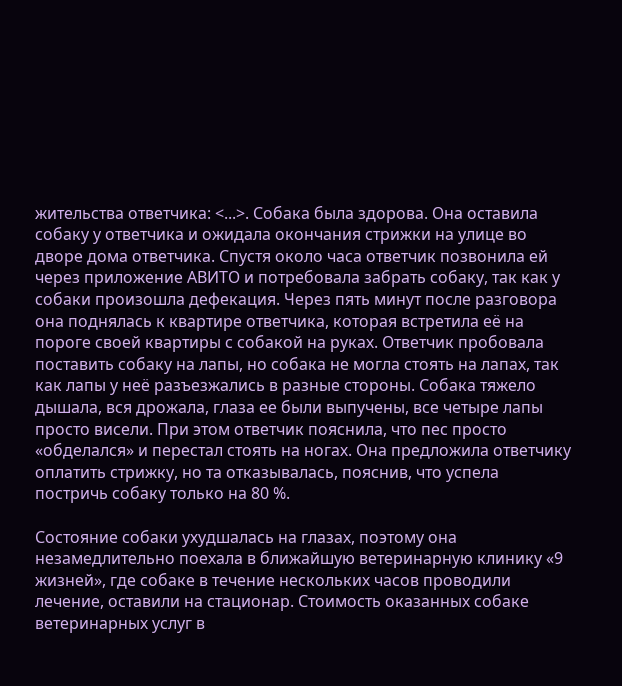жительства ответчика: <...>. Собака была здорова. Она оставила собаку у ответчика и ожидала окончания стрижки на улице во дворе дома ответчика. Спустя около часа ответчик позвонила ей через приложение АВИТО и потребовала забрать собаку, так как у собаки произошла дефекация. Через пять минут после разговора она поднялась к квартире ответчика, которая встретила её на пороге своей квартиры с собакой на руках. Ответчик пробовала поставить собаку на лапы, но собака не могла стоять на лапах, так как лапы у неё разъезжались в разные стороны. Собака тяжело дышала, вся дрожала, глаза ее были выпучены, все четыре лапы просто висели. При этом ответчик пояснила, что пес просто «обделался» и перестал стоять на ногах. Она предложила ответчику оплатить стрижку, но та отказывалась, пояснив, что успела постричь собаку только на 80 %.

Состояние собаки ухудшалась на глазах, поэтому она незамедлительно поехала в ближайшую ветеринарную клинику «9 жизней», где собаке в течение нескольких часов проводили лечение, оставили на стационар. Стоимость оказанных собаке ветеринарных услуг в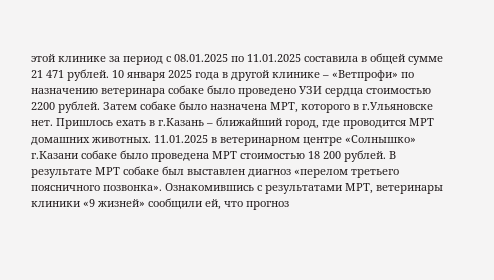этой клинике за период с 08.01.2025 по 11.01.2025 составила в общей сумме 21 471 рублей. 10 января 2025 года в другой клинике – «Ветпрофи» по назначению ветеринара собаке было проведено УЗИ сердца стоимостью 2200 рублей. Затем собаке было назначена МРТ, которого в г.Ульяновске нет. Пришлось ехать в г.Казань – ближайший город, где проводится МРТ домашних животных. 11.01.2025 в ветеринарном центре «Солнышко» г.Казани собаке было проведена МРТ стоимостью 18 200 рублей. В результате МРТ собаке был выставлен диагноз «перелом третьего поясничного позвонка». Ознакомившись с результатами МРТ, ветеринары клиники «9 жизней» сообщили ей, что прогноз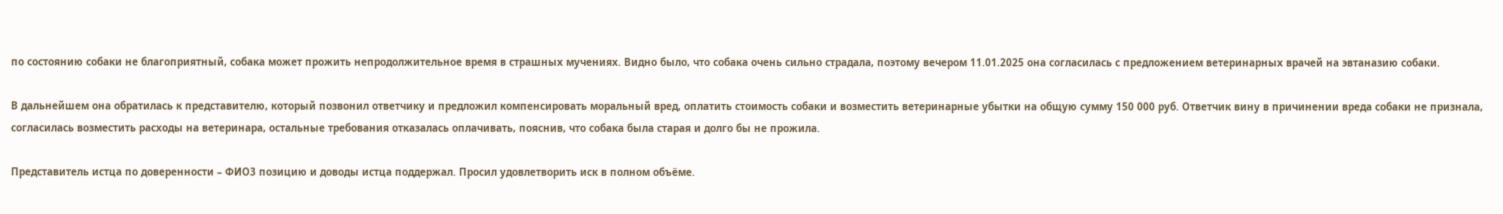по состоянию собаки не благоприятный, собака может прожить непродолжительное время в страшных мучениях. Видно было, что собака очень сильно страдала, поэтому вечером 11.01.2025 она согласилась с предложением ветеринарных врачей на эвтаназию собаки.

В дальнейшем она обратилась к представителю, который позвонил ответчику и предложил компенсировать моральный вред, оплатить стоимость собаки и возместить ветеринарные убытки на общую сумму 150 000 руб. Ответчик вину в причинении вреда собаки не признала, согласилась возместить расходы на ветеринара, остальные требования отказалась оплачивать, пояснив, что собака была старая и долго бы не прожила.

Представитель истца по доверенности – ФИО3 позицию и доводы истца поддержал. Просил удовлетворить иск в полном объёме.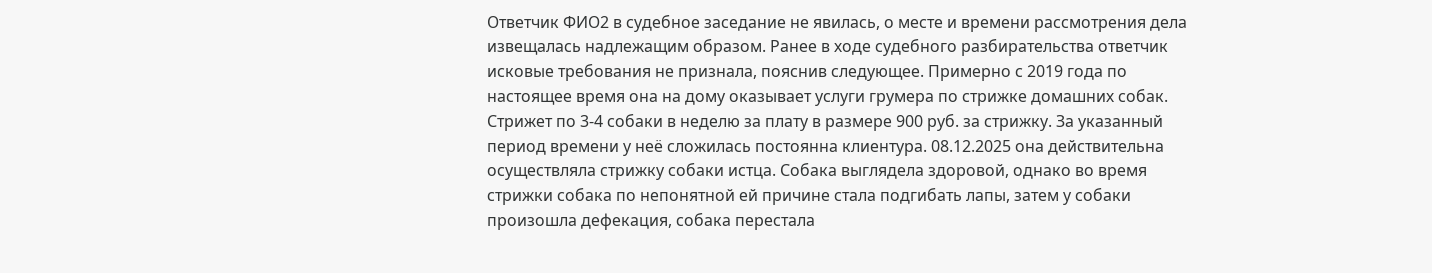Ответчик ФИО2 в судебное заседание не явилась, о месте и времени рассмотрения дела извещалась надлежащим образом. Ранее в ходе судебного разбирательства ответчик исковые требования не признала, пояснив следующее. Примерно с 2019 года по настоящее время она на дому оказывает услуги грумера по стрижке домашних собак. Стрижет по 3-4 собаки в неделю за плату в размере 900 руб. за стрижку. За указанный период времени у неё сложилась постоянна клиентура. 08.12.2025 она действительна осуществляла стрижку собаки истца. Собака выглядела здоровой, однако во время стрижки собака по непонятной ей причине стала подгибать лапы, затем у собаки произошла дефекация, собака перестала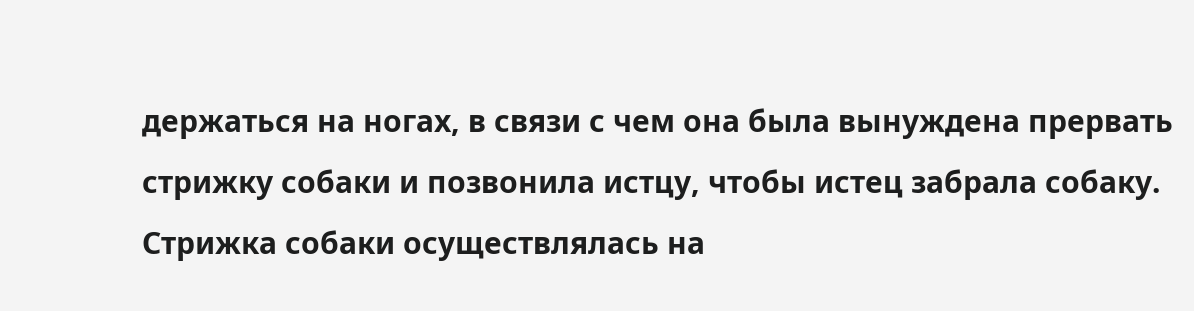держаться на ногах, в связи с чем она была вынуждена прервать стрижку собаки и позвонила истцу, чтобы истец забрала собаку. Стрижка собаки осуществлялась на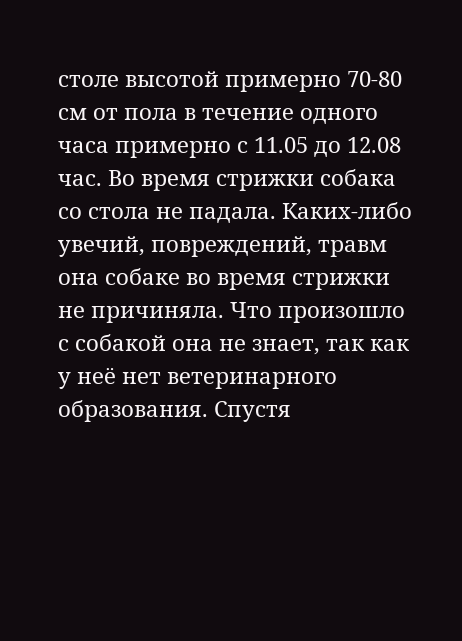столе высотой примерно 70-80 см от пола в течение одного часа примерно с 11.05 до 12.08 час. Во время стрижки собака со стола не падала. Каких-либо увечий, повреждений, травм она собаке во время стрижки не причиняла. Что произошло с собакой она не знает, так как у неё нет ветеринарного образования. Спустя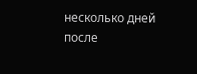несколько дней после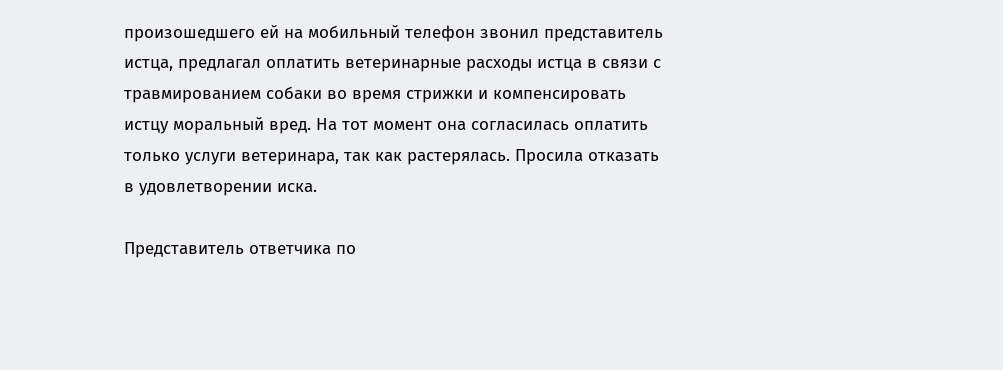произошедшего ей на мобильный телефон звонил представитель истца, предлагал оплатить ветеринарные расходы истца в связи с травмированием собаки во время стрижки и компенсировать истцу моральный вред. На тот момент она согласилась оплатить только услуги ветеринара, так как растерялась. Просила отказать в удовлетворении иска.

Представитель ответчика по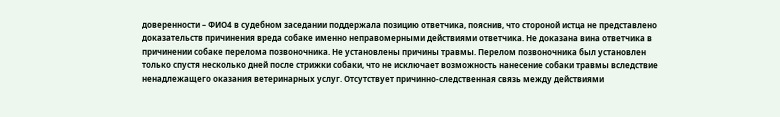доверенности – ФИО4 в судебном заседании поддержала позицию ответчика, пояснив, что стороной истца не представлено доказательств причинения вреда собаке именно неправомерными действиями ответчика. Не доказана вина ответчика в причинении собаке перелома позвоночника. Не установлены причины травмы. Перелом позвоночника был установлен только спустя несколько дней после стрижки собаки, что не исключает возможность нанесение собаки травмы вследствие ненадлежащего оказания ветеринарных услуг. Отсутствует причинно-следственная связь между действиями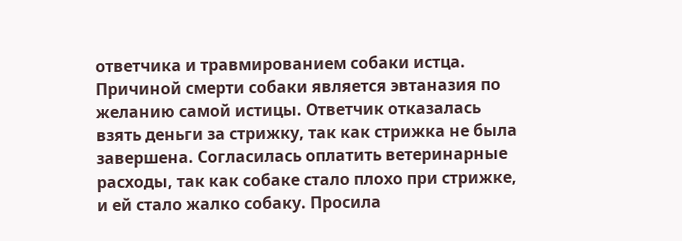ответчика и травмированием собаки истца. Причиной смерти собаки является эвтаназия по желанию самой истицы. Ответчик отказалась взять деньги за стрижку, так как стрижка не была завершена. Согласилась оплатить ветеринарные расходы, так как собаке стало плохо при стрижке, и ей стало жалко собаку. Просила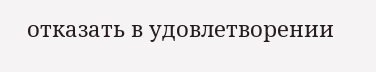отказать в удовлетворении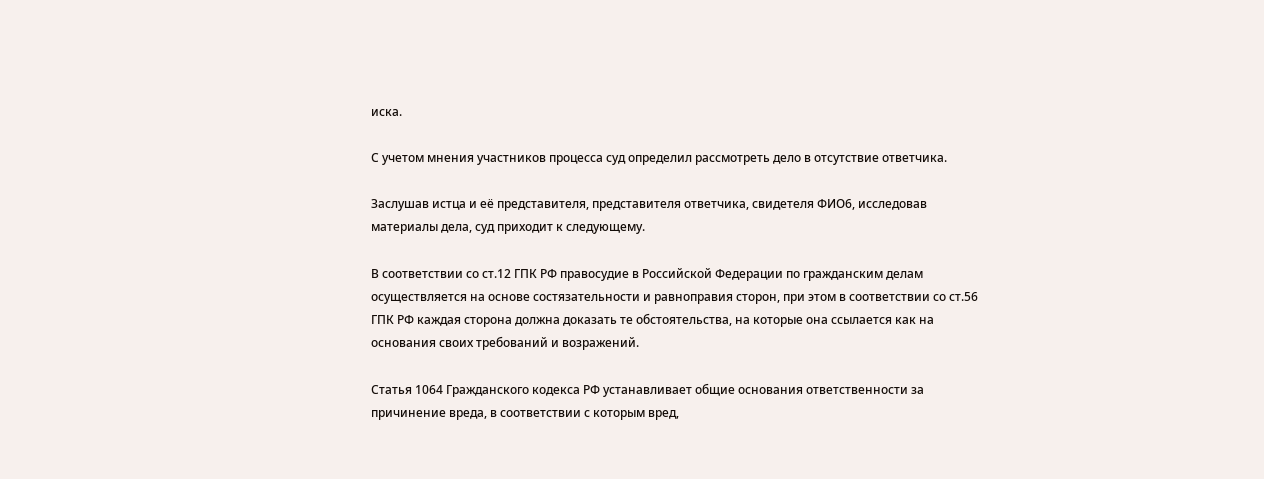иска.

С учетом мнения участников процесса суд определил рассмотреть дело в отсутствие ответчика.

Заслушав истца и её представителя, представителя ответчика, свидетеля ФИО6, исследовав материалы дела, суд приходит к следующему.

В соответствии со ст.12 ГПК РФ правосудие в Российской Федерации по гражданским делам осуществляется на основе состязательности и равноправия сторон, при этом в соответствии со ст.56 ГПК РФ каждая сторона должна доказать те обстоятельства, на которые она ссылается как на основания своих требований и возражений.

Статья 1064 Гражданского кодекса РФ устанавливает общие основания ответственности за причинение вреда, в соответствии с которым вред,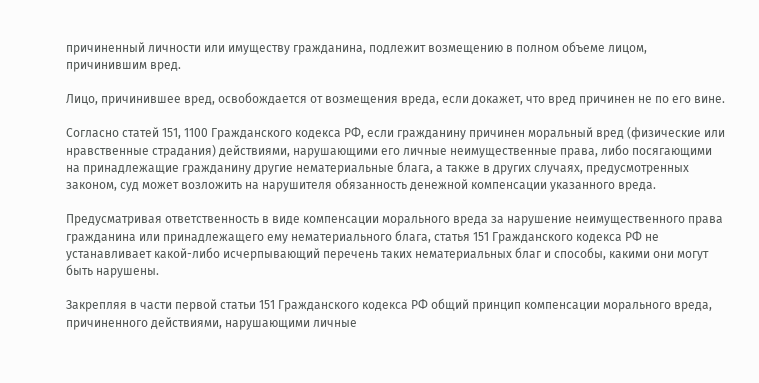причиненный личности или имуществу гражданина, подлежит возмещению в полном объеме лицом, причинившим вред.

Лицо, причинившее вред, освобождается от возмещения вреда, если докажет, что вред причинен не по его вине.

Согласно статей 151, 1100 Гражданского кодекса РФ, если гражданину причинен моральный вред (физические или нравственные страдания) действиями, нарушающими его личные неимущественные права, либо посягающими на принадлежащие гражданину другие нематериальные блага, а также в других случаях, предусмотренных законом, суд может возложить на нарушителя обязанность денежной компенсации указанного вреда.

Предусматривая ответственность в виде компенсации морального вреда за нарушение неимущественного права гражданина или принадлежащего ему нематериального блага, статья 151 Гражданского кодекса РФ не устанавливает какой-либо исчерпывающий перечень таких нематериальных благ и способы, какими они могут быть нарушены.

Закрепляя в части первой статьи 151 Гражданского кодекса РФ общий принцип компенсации морального вреда, причиненного действиями, нарушающими личные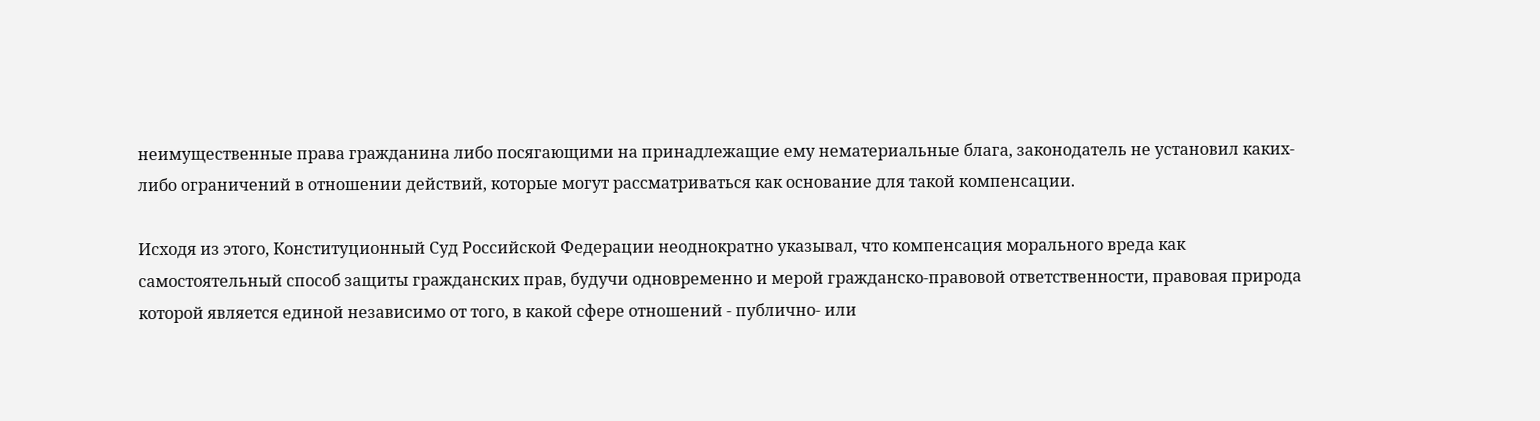неимущественные права гражданина либо посягающими на принадлежащие ему нематериальные блага, законодатель не установил каких-либо ограничений в отношении действий, которые могут рассматриваться как основание для такой компенсации.

Исходя из этого, Конституционный Суд Российской Федерации неоднократно указывал, что компенсация морального вреда как самостоятельный способ защиты гражданских прав, будучи одновременно и мерой гражданско-правовой ответственности, правовая природа которой является единой независимо от того, в какой сфере отношений - публично- или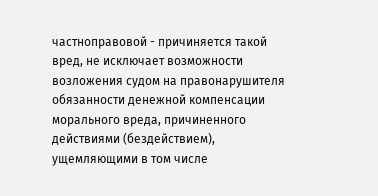частноправовой - причиняется такой вред, не исключает возможности возложения судом на правонарушителя обязанности денежной компенсации морального вреда, причиненного действиями (бездействием), ущемляющими в том числе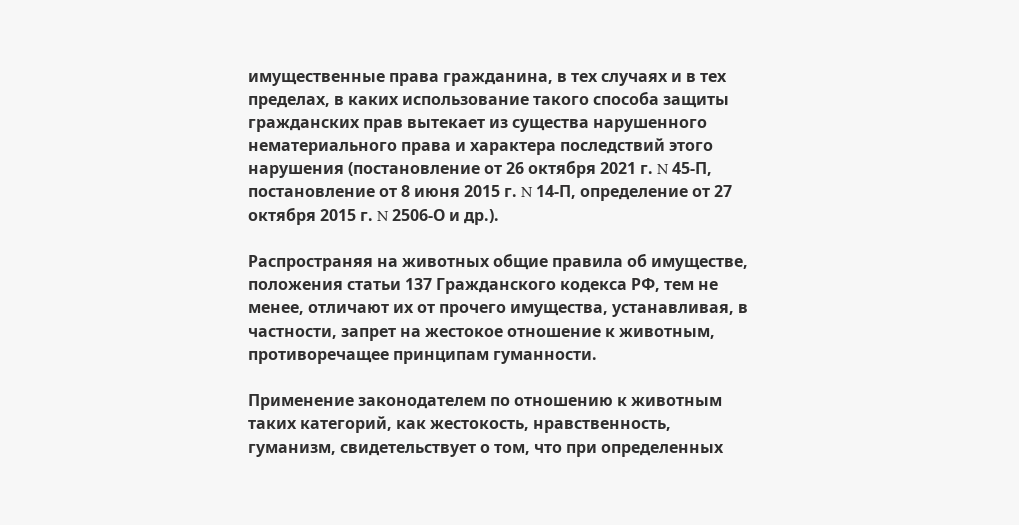имущественные права гражданина, в тех случаях и в тех пределах, в каких использование такого способа защиты гражданских прав вытекает из существа нарушенного нематериального права и характера последствий этого нарушения (постановление от 26 октября 2021 г. N 45-П, постановление от 8 июня 2015 г. N 14-П, определение от 27 октября 2015 г. N 2506-О и др.).

Распространяя на животных общие правила об имуществе, положения статьи 137 Гражданского кодекса РФ, тем не менее, отличают их от прочего имущества, устанавливая, в частности, запрет на жестокое отношение к животным, противоречащее принципам гуманности.

Применение законодателем по отношению к животным таких категорий, как жестокость, нравственность, гуманизм, свидетельствует о том, что при определенных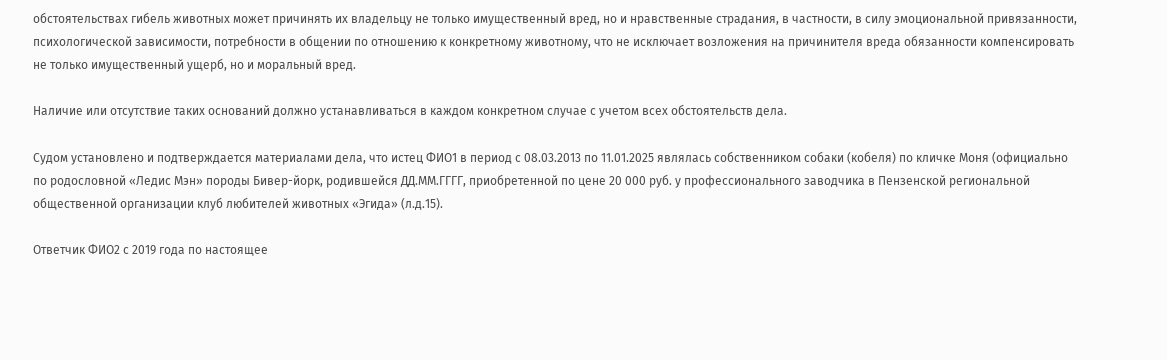обстоятельствах гибель животных может причинять их владельцу не только имущественный вред, но и нравственные страдания, в частности, в силу эмоциональной привязанности, психологической зависимости, потребности в общении по отношению к конкретному животному, что не исключает возложения на причинителя вреда обязанности компенсировать не только имущественный ущерб, но и моральный вред.

Наличие или отсутствие таких оснований должно устанавливаться в каждом конкретном случае с учетом всех обстоятельств дела.

Судом установлено и подтверждается материалами дела, что истец ФИО1 в период с 08.03.2013 по 11.01.2025 являлась собственником собаки (кобеля) по кличке Моня (официально по родословной «Ледис Мэн» породы Бивер-йорк, родившейся ДД.ММ.ГГГГ, приобретенной по цене 20 000 руб. у профессионального заводчика в Пензенской региональной общественной организации клуб любителей животных «Эгида» (л.д.15).

Ответчик ФИО2 с 2019 года по настоящее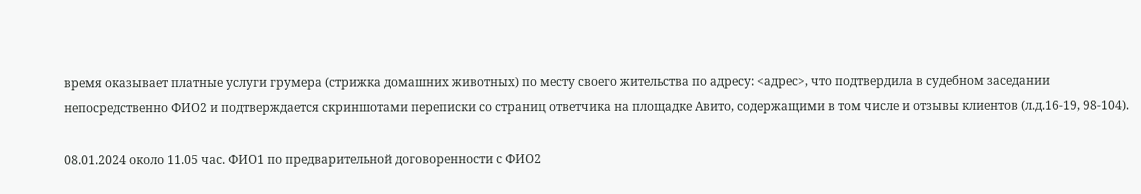время оказывает платные услуги грумера (стрижка домашних животных) по месту своего жительства по адресу: <адрес>, что подтвердила в судебном заседании непосредственно ФИО2 и подтверждается скриншотами переписки со страниц ответчика на площадке Авито, содержащими в том числе и отзывы клиентов (л.д.16-19, 98-104).

08.01.2024 около 11.05 час. ФИО1 по предварительной договоренности с ФИО2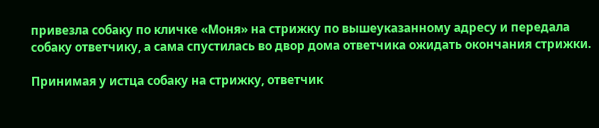привезла собаку по кличке «Моня» на стрижку по вышеуказанному адресу и передала собаку ответчику, а сама спустилась во двор дома ответчика ожидать окончания стрижки.

Принимая у истца собаку на стрижку, ответчик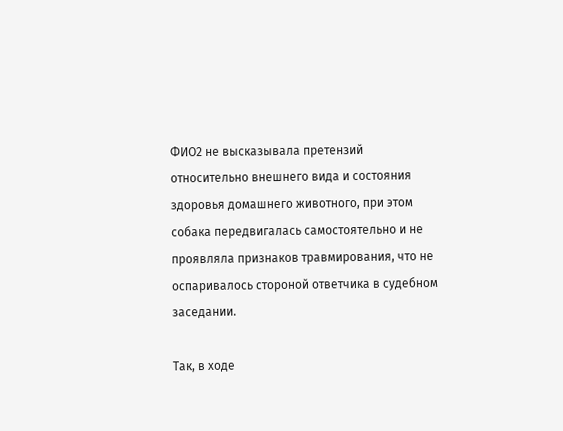ФИО2 не высказывала претензий относительно внешнего вида и состояния здоровья домашнего животного, при этом собака передвигалась самостоятельно и не проявляла признаков травмирования, что не оспаривалось стороной ответчика в судебном заседании.

Так, в ходе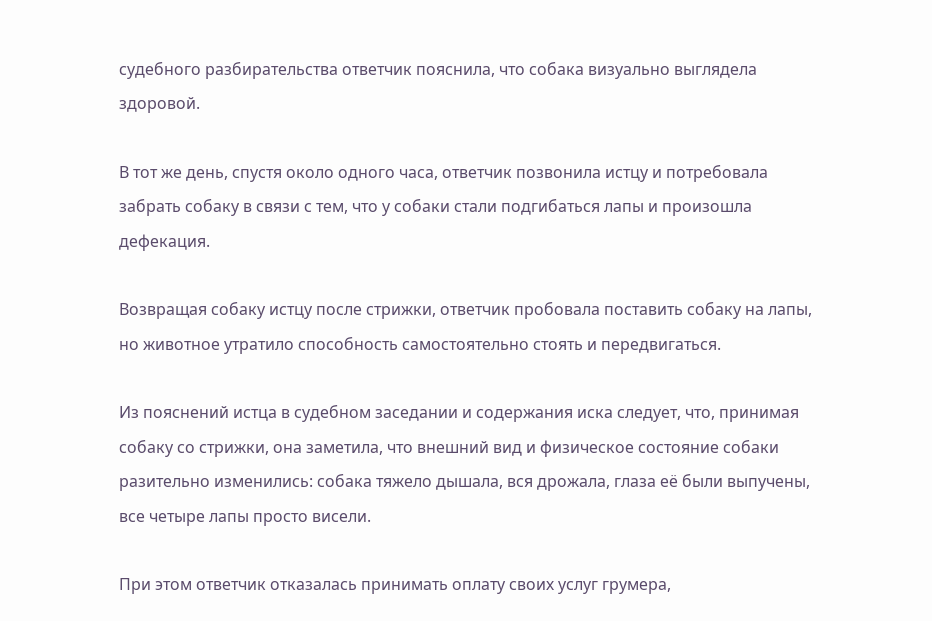судебного разбирательства ответчик пояснила, что собака визуально выглядела здоровой.

В тот же день, спустя около одного часа, ответчик позвонила истцу и потребовала забрать собаку в связи с тем, что у собаки стали подгибаться лапы и произошла дефекация.

Возвращая собаку истцу после стрижки, ответчик пробовала поставить собаку на лапы, но животное утратило способность самостоятельно стоять и передвигаться.

Из пояснений истца в судебном заседании и содержания иска следует, что, принимая собаку со стрижки, она заметила, что внешний вид и физическое состояние собаки разительно изменились: собака тяжело дышала, вся дрожала, глаза её были выпучены, все четыре лапы просто висели.

При этом ответчик отказалась принимать оплату своих услуг грумера,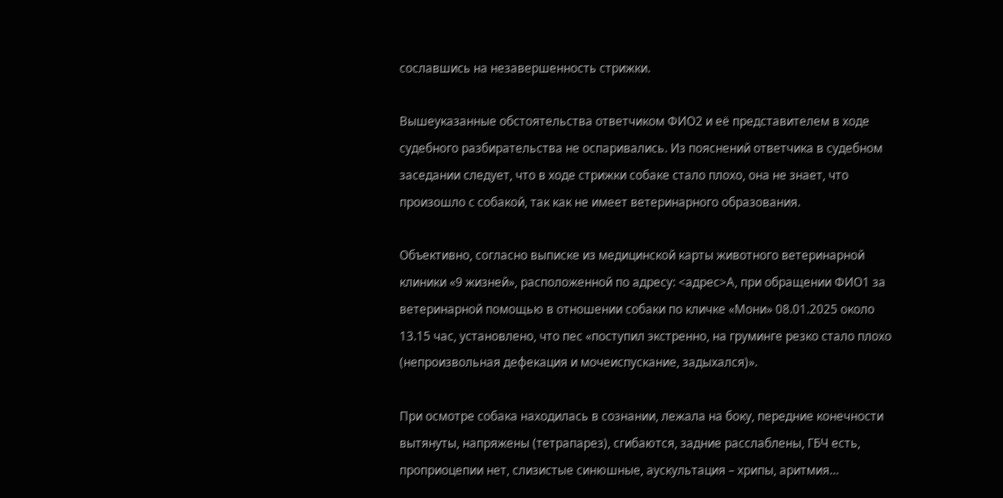сославшись на незавершенность стрижки.

Вышеуказанные обстоятельства ответчиком ФИО2 и её представителем в ходе судебного разбирательства не оспаривались. Из пояснений ответчика в судебном заседании следует, что в ходе стрижки собаке стало плохо, она не знает, что произошло с собакой, так как не имеет ветеринарного образования.

Объективно, согласно выписке из медицинской карты животного ветеринарной клиники «9 жизней», расположенной по адресу: <адрес>А, при обращении ФИО1 за ветеринарной помощью в отношении собаки по кличке «Мони» 08.01.2025 около 13.15 час, установлено, что пес «поступил экстренно, на груминге резко стало плохо (непроизвольная дефекация и мочеиспускание, задыхался)».

При осмотре собака находилась в сознании, лежала на боку, передние конечности вытянуты, напряжены (тетрапарез), сгибаются, задние расслаблены, ГБЧ есть, проприоцепии нет, слизистые синюшные, аускультация – хрипы, аритмия…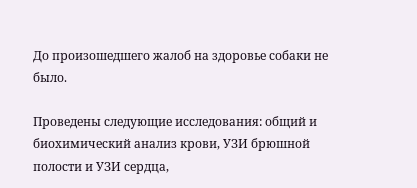До произошедшего жалоб на здоровье собаки не было.

Проведены следующие исследования: общий и биохимический анализ крови, УЗИ брюшной полости и УЗИ сердца,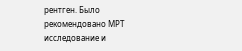рентген. Было рекомендовано МРТ исследование и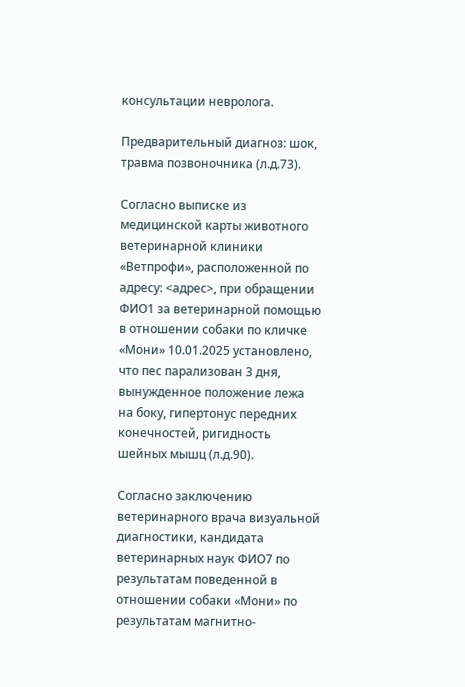консультации невролога.

Предварительный диагноз: шок, травма позвоночника (л.д.73).

Согласно выписке из медицинской карты животного ветеринарной клиники «Ветпрофи», расположенной по адресу: <адрес>, при обращении ФИО1 за ветеринарной помощью в отношении собаки по кличке «Мони» 10.01.2025 установлено, что пес парализован 3 дня, вынужденное положение лежа на боку, гипертонус передних конечностей, ригидность шейных мышц (л.д.90).

Согласно заключению ветеринарного врача визуальной диагностики, кандидата ветеринарных наук ФИО7 по результатам поведенной в отношении собаки «Мони» по результатам магнитно-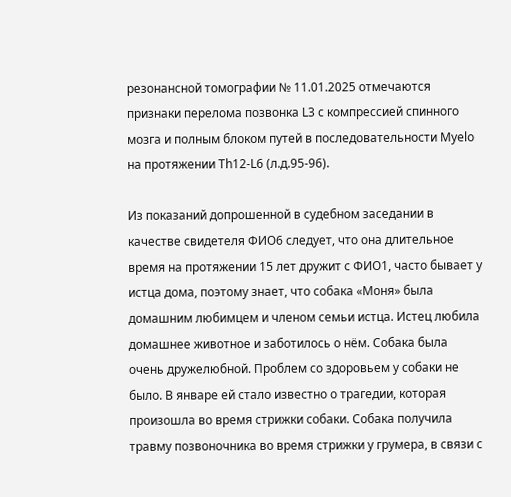резонансной томографии № 11.01.2025 отмечаются признаки перелома позвонка L3 c компрессией спинного мозга и полным блоком путей в последовательности Myelo на протяжении Th12-L6 (л.д.95-96).

Из показаний допрошенной в судебном заседании в качестве свидетеля ФИО6 следует, что она длительное время на протяжении 15 лет дружит с ФИО1, часто бывает у истца дома, поэтому знает, что собака «Моня» была домашним любимцем и членом семьи истца. Истец любила домашнее животное и заботилось о нём. Собака была очень дружелюбной. Проблем со здоровьем у собаки не было. В январе ей стало известно о трагедии, которая произошла во время стрижки собаки. Собака получила травму позвоночника во время стрижки у грумера, в связи с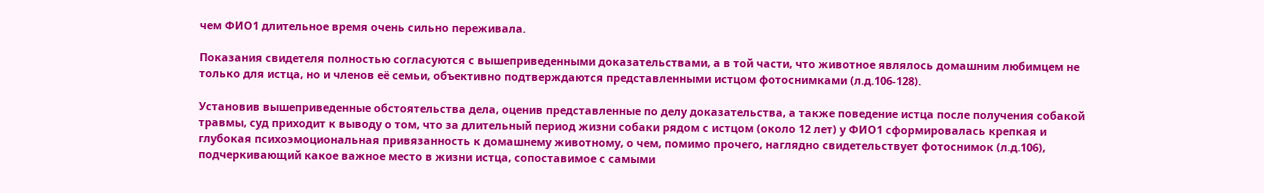чем ФИО1 длительное время очень сильно переживала.

Показания свидетеля полностью согласуются с вышеприведенными доказательствами, а в той части, что животное являлось домашним любимцем не только для истца, но и членов её семьи, объективно подтверждаются представленными истцом фотоснимками (л.д.106-128).

Установив вышеприведенные обстоятельства дела, оценив представленные по делу доказательства, а также поведение истца после получения собакой травмы, суд приходит к выводу о том, что за длительный период жизни собаки рядом с истцом (около 12 лет) у ФИО1 сформировалась крепкая и глубокая психоэмоциональная привязанность к домашнему животному, о чем, помимо прочего, наглядно свидетельствует фотоснимок (л.д.106), подчеркивающий какое важное место в жизни истца, сопоставимое с самыми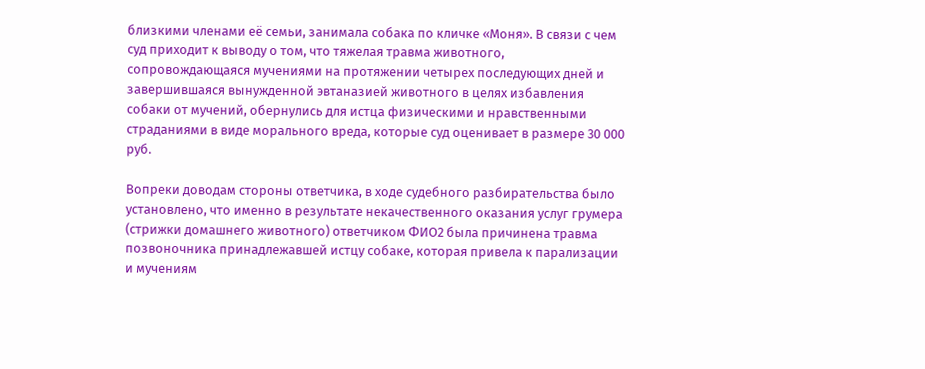близкими членами её семьи, занимала собака по кличке «Моня». В связи с чем суд приходит к выводу о том, что тяжелая травма животного, сопровождающаяся мучениями на протяжении четырех последующих дней и завершившаяся вынужденной эвтаназией животного в целях избавления собаки от мучений, обернулись для истца физическими и нравственными страданиями в виде морального вреда, которые суд оценивает в размере 30 000 руб.

Вопреки доводам стороны ответчика, в ходе судебного разбирательства было установлено, что именно в результате некачественного оказания услуг грумера (стрижки домашнего животного) ответчиком ФИО2 была причинена травма позвоночника принадлежавшей истцу собаке, которая привела к парализации и мучениям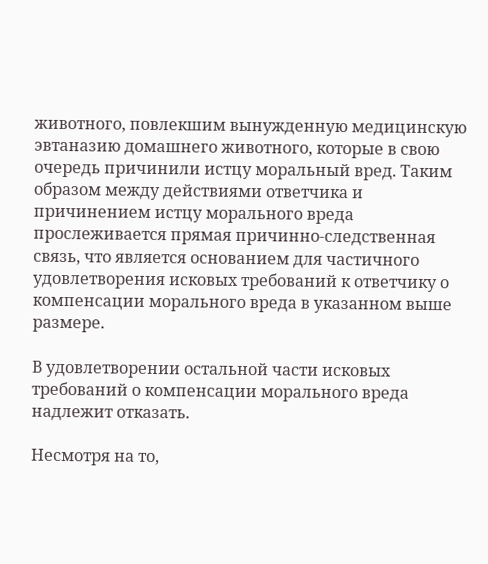животного, повлекшим вынужденную медицинскую эвтаназию домашнего животного, которые в свою очередь причинили истцу моральный вред. Таким образом между действиями ответчика и причинением истцу морального вреда прослеживается прямая причинно-следственная связь, что является основанием для частичного удовлетворения исковых требований к ответчику о компенсации морального вреда в указанном выше размере.

В удовлетворении остальной части исковых требований о компенсации морального вреда надлежит отказать.

Несмотря на то,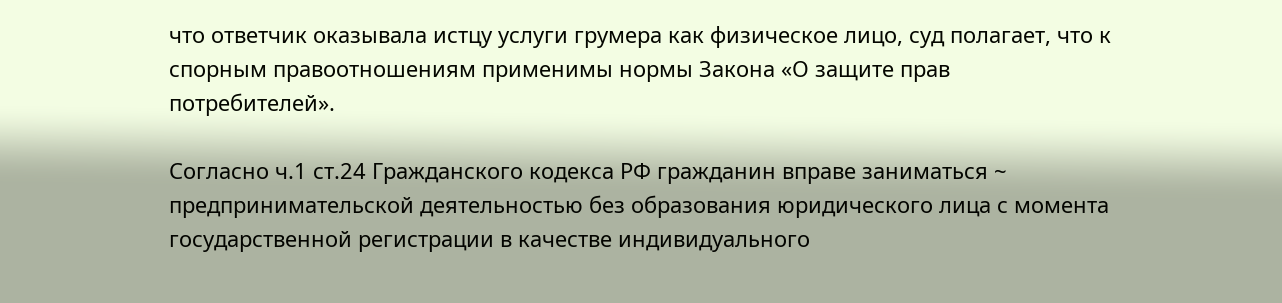что ответчик оказывала истцу услуги грумера как физическое лицо, суд полагает, что к спорным правоотношениям применимы нормы Закона «О защите прав потребителей».

Согласно ч.1 ст.24 Гражданского кодекса РФ гражданин вправе заниматься ~ предпринимательской деятельностью без образования юридического лица с момента государственной регистрации в качестве индивидуального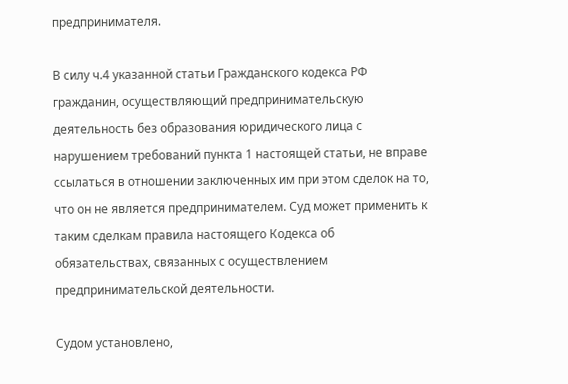предпринимателя.

В силу ч.4 указанной статьи Гражданского кодекса РФ гражданин, осуществляющий предпринимательскую деятельность без образования юридического лица с нарушением требований пункта 1 настоящей статьи, не вправе ссылаться в отношении заключенных им при этом сделок на то, что он не является предпринимателем. Суд может применить к таким сделкам правила настоящего Кодекса об обязательствах, связанных с осуществлением предпринимательской деятельности.

Судом установлено,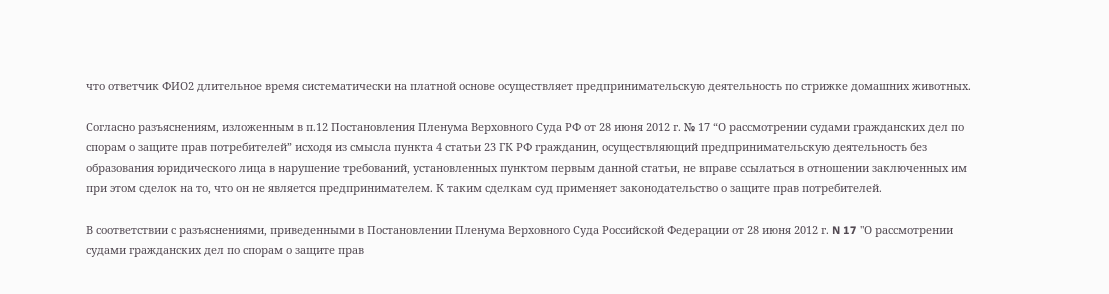что ответчик ФИО2 длительное время систематически на платной основе осуществляет предпринимательскую деятельность по стрижке домашних животных.

Согласно разъяснениям, изложенным в п.12 Постановления Пленума Верховного Суда РФ от 28 июня 2012 г. № 17 “О рассмотрении судами гражданских дел по спорам о защите прав потребителей” исходя из смысла пункта 4 статьи 23 ГК РФ гражданин, осуществляющий предпринимательскую деятельность без образования юридического лица в нарушение требований, установленных пунктом первым данной статьи, не вправе ссылаться в отношении заключенных им при этом сделок на то, что он не является предпринимателем. К таким сделкам суд применяет законодательство о защите прав потребителей.

В соответствии с разъяснениями, приведенными в Постановлении Пленума Верховного Суда Российской Федерации от 28 июня 2012 г. N 17 "О рассмотрении судами гражданских дел по спорам о защите прав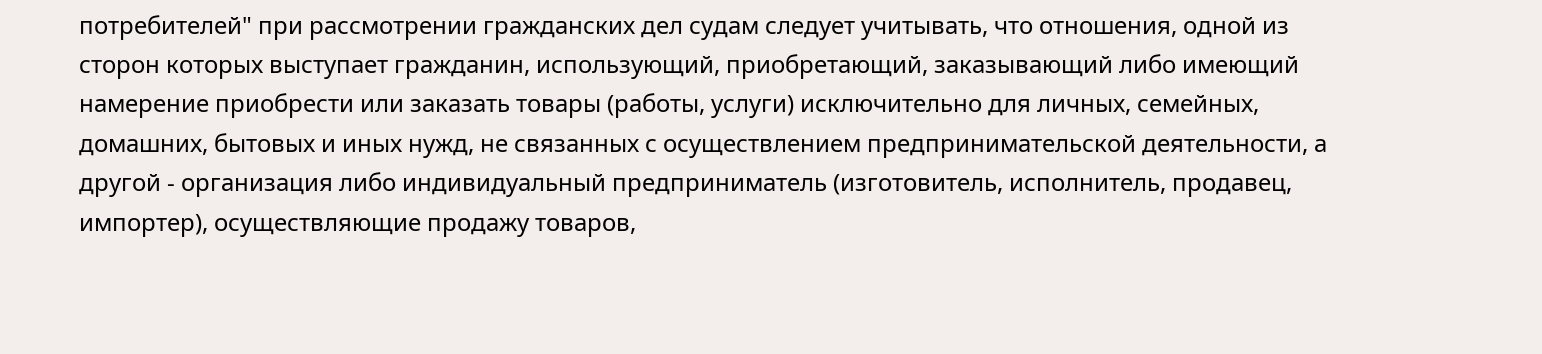потребителей" при рассмотрении гражданских дел судам следует учитывать, что отношения, одной из сторон которых выступает гражданин, использующий, приобретающий, заказывающий либо имеющий намерение приобрести или заказать товары (работы, услуги) исключительно для личных, семейных, домашних, бытовых и иных нужд, не связанных с осуществлением предпринимательской деятельности, а другой - организация либо индивидуальный предприниматель (изготовитель, исполнитель, продавец, импортер), осуществляющие продажу товаров,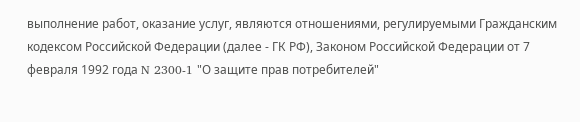выполнение работ, оказание услуг, являются отношениями, регулируемыми Гражданским кодексом Российской Федерации (далее - ГК РФ), Законом Российской Федерации от 7 февраля 1992 года N 2300-1 "О защите прав потребителей"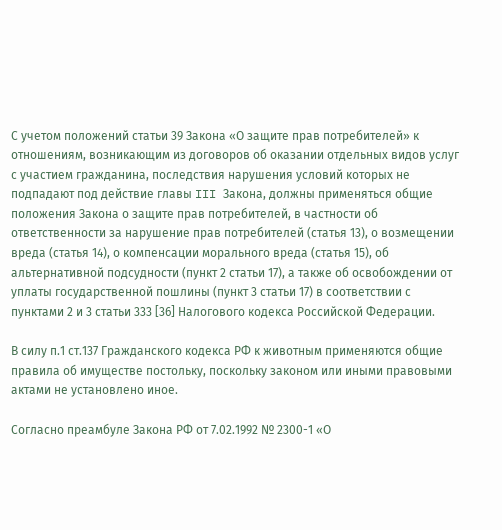С учетом положений статьи 39 Закона «О защите прав потребителей» к отношениям, возникающим из договоров об оказании отдельных видов услуг с участием гражданина, последствия нарушения условий которых не подпадают под действие главы III Закона, должны применяться общие положения Закона о защите прав потребителей, в частности об ответственности за нарушение прав потребителей (статья 13), о возмещении вреда (статья 14), о компенсации морального вреда (статья 15), об альтернативной подсудности (пункт 2 статьи 17), а также об освобождении от уплаты государственной пошлины (пункт 3 статьи 17) в соответствии с пунктами 2 и 3 статьи 333 [36] Налогового кодекса Российской Федерации.

В силу п.1 ст.137 Гражданского кодекса РФ к животным применяются общие правила об имуществе постольку, поскольку законом или иными правовыми актами не установлено иное.

Согласно преамбуле Закона РФ от 7.02.1992 № 2300-1 «О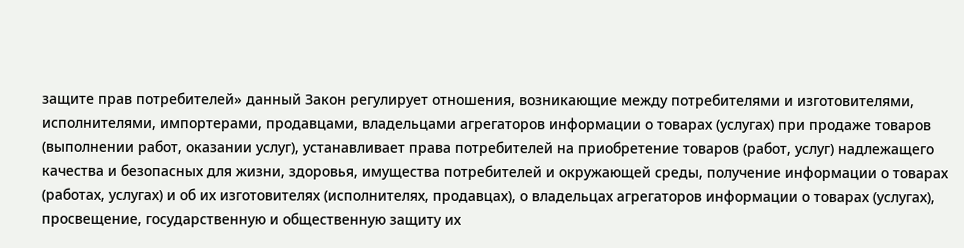защите прав потребителей» данный Закон регулирует отношения, возникающие между потребителями и изготовителями, исполнителями, импортерами, продавцами, владельцами агрегаторов информации о товарах (услугах) при продаже товаров (выполнении работ, оказании услуг), устанавливает права потребителей на приобретение товаров (работ, услуг) надлежащего качества и безопасных для жизни, здоровья, имущества потребителей и окружающей среды, получение информации о товарах (работах, услугах) и об их изготовителях (исполнителях, продавцах), о владельцах агрегаторов информации о товарах (услугах), просвещение, государственную и общественную защиту их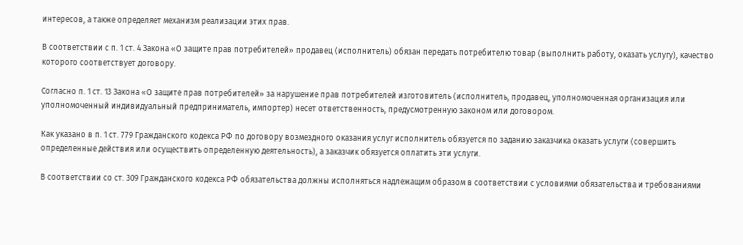интересов, а также определяет механизм реализации этих прав.

В соответствии с п. 1 ст. 4 Закона «О защите прав потребителей» продавец (исполнитель) обязан передать потребителю товар (выполнить работу, оказать услугу), качество которого соответствует договору.

Согласно п. 1 ст. 13 Закона «О защите прав потребителей» за нарушение прав потребителей изготовитель (исполнитель, продавец, уполномоченная организация или уполномоченный индивидуальный предприниматель, импортер) несет ответственность, предусмотренную законом или договором.

Как указано в п. 1 ст. 779 Гражданского кодекса РФ по договору возмездного оказания услуг исполнитель обязуется по заданию заказчика оказать услуги (совершить определенные действия или осуществить определенную деятельность), а заказчик обязуется оплатить эти услуги.

В соответствии со ст. 309 Гражданского кодекса РФ обязательства должны исполняться надлежащим образом в соответствии с условиями обязательства и требованиями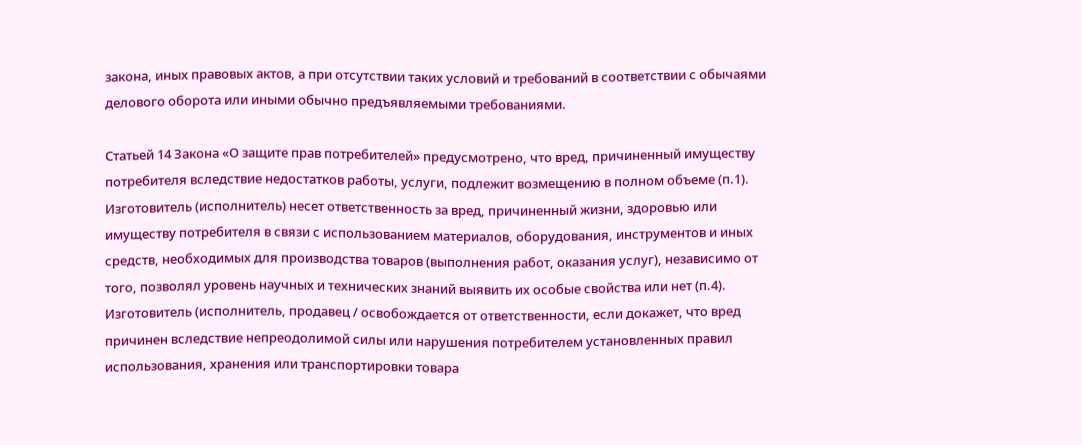закона, иных правовых актов, а при отсутствии таких условий и требований в соответствии с обычаями делового оборота или иными обычно предъявляемыми требованиями.

Статьей 14 Закона «О защите прав потребителей» предусмотрено, что вред, причиненный имуществу потребителя вследствие недостатков работы, услуги, подлежит возмещению в полном объеме (п.1). Изготовитель (исполнитель) несет ответственность за вред, причиненный жизни, здоровью или имуществу потребителя в связи с использованием материалов, оборудования, инструментов и иных средств, необходимых для производства товаров (выполнения работ, оказания услуг), независимо от того, позволял уровень научных и технических знаний выявить их особые свойства или нет (п.4). Изготовитель (исполнитель, продавец / освобождается от ответственности, если докажет, что вред причинен вследствие непреодолимой силы или нарушения потребителем установленных правил использования, хранения или транспортировки товара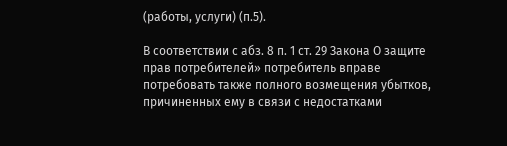(работы, услуги) (п.5).

В соответствии с абз. 8 п. 1 ст. 29 Закона О защите прав потребителей» потребитель вправе потребовать также полного возмещения убытков, причиненных ему в связи с недостатками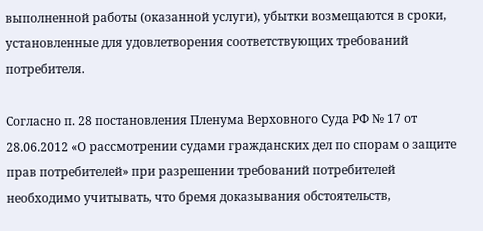выполненной работы (оказанной услуги), убытки возмещаются в сроки, установленные для удовлетворения соответствующих требований потребителя.

Согласно п. 28 постановления Пленума Верховного Суда РФ № 17 от 28.06.2012 «О рассмотрении судами гражданских дел по спорам о защите прав потребителей» при разрешении требований потребителей необходимо учитывать, что бремя доказывания обстоятельств,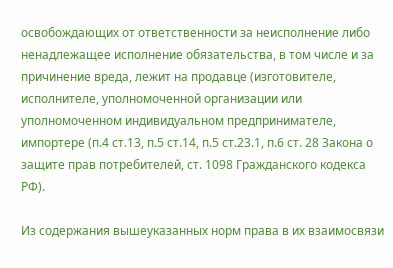освобождающих от ответственности за неисполнение либо ненадлежащее исполнение обязательства, в том числе и за причинение вреда, лежит на продавце (изготовителе, исполнителе, уполномоченной организации или уполномоченном индивидуальном предпринимателе, импортере (п.4 ст.13, п.5 ст.14, п.5 ст.23.1, п.6 ст. 28 Закона о защите прав потребителей, ст. 1098 Гражданского кодекса РФ).

Из содержания вышеуказанных норм права в их взаимосвязи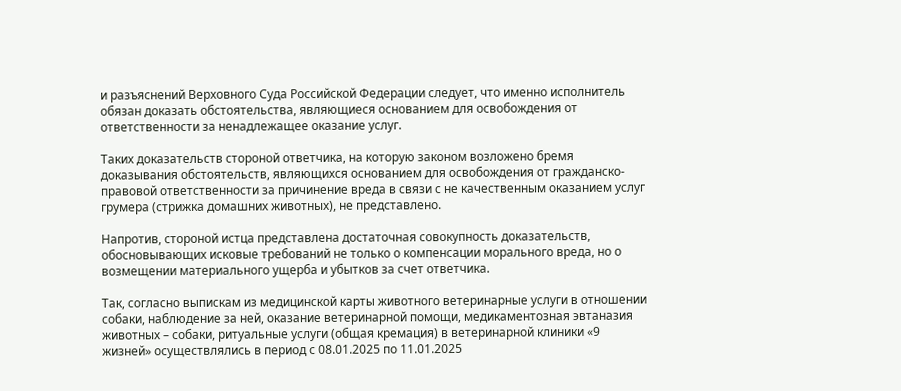и разъяснений Верховного Суда Российской Федерации следует, что именно исполнитель обязан доказать обстоятельства, являющиеся основанием для освобождения от ответственности за ненадлежащее оказание услуг.

Таких доказательств стороной ответчика, на которую законом возложено бремя доказывания обстоятельств, являющихся основанием для освобождения от гражданско-правовой ответственности за причинение вреда в связи с не качественным оказанием услуг грумера (стрижка домашних животных), не представлено.

Напротив, стороной истца представлена достаточная совокупность доказательств, обосновывающих исковые требований не только о компенсации морального вреда, но о возмещении материального ущерба и убытков за счет ответчика.

Так, согласно выпискам из медицинской карты животного ветеринарные услуги в отношении собаки, наблюдение за ней, оказание ветеринарной помощи, медикаментозная эвтаназия животных – собаки, ритуальные услуги (общая кремация) в ветеринарной клиники «9 жизней» осуществлялись в период с 08.01.2025 по 11.01.2025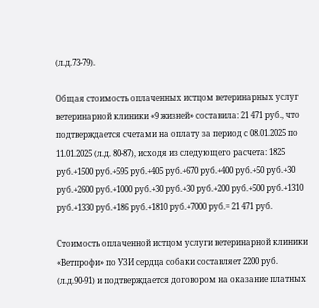(л.д.73-79).

Общая стоимость оплаченных истцом ветеринарных услуг ветеринарной клиники «9 жизней» составила: 21 471 руб., что подтверждается счетами на оплату за период с 08.01.2025 по 11.01.2025 (л.д. 80-87), исходя из следующего расчета: 1825 руб.+1500 руб.+595 руб.+405 руб.+670 руб.+400 руб.+50 руб.+30 руб.+2600 руб.+1000 руб.+30 руб.+30 руб.+200 руб.+500 руб.+1310 руб.+1330 руб.+186 руб.+1810 руб.+7000 руб.= 21 471 руб.

Стоимость оплаченной истцом услуги ветеринарной клиники «Ветпрофи» по УЗИ сердца собаки составляет 2200 руб. (л.д.90-91) и подтверждается договором на оказание платных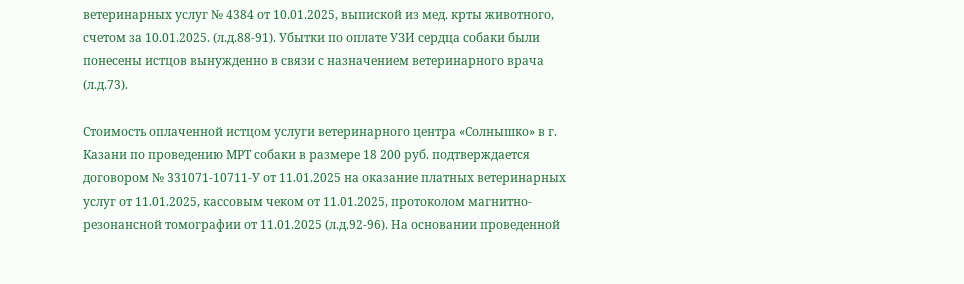ветеринарных услуг № 4384 от 10.01.2025, выпиской из мед. крты животного, счетом за 10.01.2025. (л.д.88-91). Убытки по оплате УЗИ сердца собаки были понесены истцов вынужденно в связи с назначением ветеринарного врача (л.д.73).

Стоимость оплаченной истцом услуги ветеринарного центра «Солнышко» в г. Казани по проведению МРТ собаки в размере 18 200 руб. подтверждается договором № 331071-10711-У от 11.01.2025 на оказание платных ветеринарных услуг от 11.01.2025, кассовым чеком от 11.01.2025, протоколом магнитно-резонансной томографии от 11.01.2025 (л.д.92-96). На основании проведенной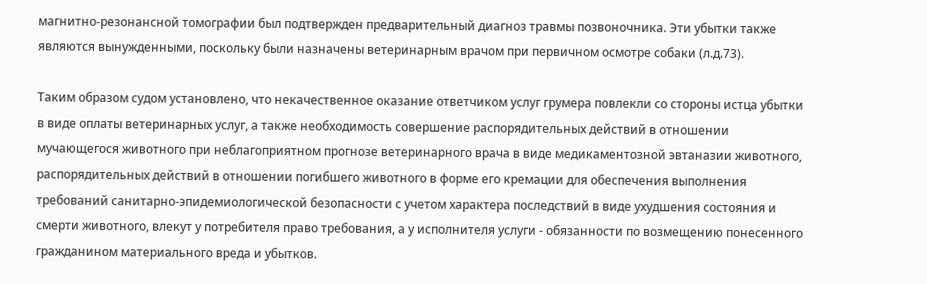магнитно-резонансной томографии был подтвержден предварительный диагноз травмы позвоночника. Эти убытки также являются вынужденными, поскольку были назначены ветеринарным врачом при первичном осмотре собаки (л.д.73).

Таким образом судом установлено, что некачественное оказание ответчиком услуг грумера повлекли со стороны истца убытки в виде оплаты ветеринарных услуг, а также необходимость совершение распорядительных действий в отношении мучающегося животного при неблагоприятном прогнозе ветеринарного врача в виде медикаментозной эвтаназии животного, распорядительных действий в отношении погибшего животного в форме его кремации для обеспечения выполнения требований санитарно-эпидемиологической безопасности с учетом характера последствий в виде ухудшения состояния и смерти животного, влекут у потребителя право требования, а у исполнителя услуги - обязанности по возмещению понесенного гражданином материального вреда и убытков.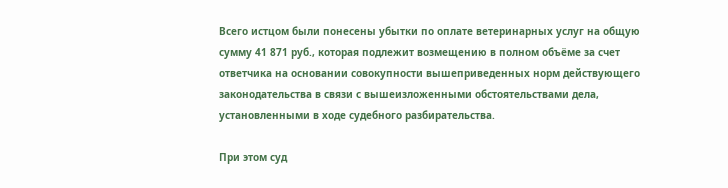Всего истцом были понесены убытки по оплате ветеринарных услуг на общую сумму 41 871 руб., которая подлежит возмещению в полном объёме за счет ответчика на основании совокупности вышеприведенных норм действующего законодательства в связи с вышеизложенными обстоятельствами дела, установленными в ходе судебного разбирательства.

При этом суд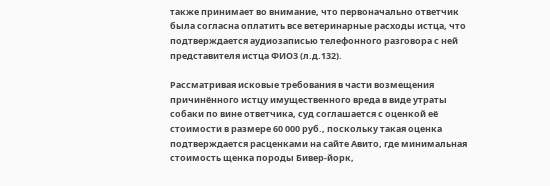также принимает во внимание, что первоначально ответчик была согласна оплатить все ветеринарные расходы истца, что подтверждается аудиозаписью телефонного разговора с ней представителя истца ФИО3 (л.д.132).

Рассматривая исковые требования в части возмещения причинённого истцу имущественного вреда в виде утраты собаки по вине ответчика, суд соглашается с оценкой её стоимости в размере 60 000 руб., поскольку такая оценка подтверждается расценками на сайте Авито, где минимальная стоимость щенка породы Бивер-йорк,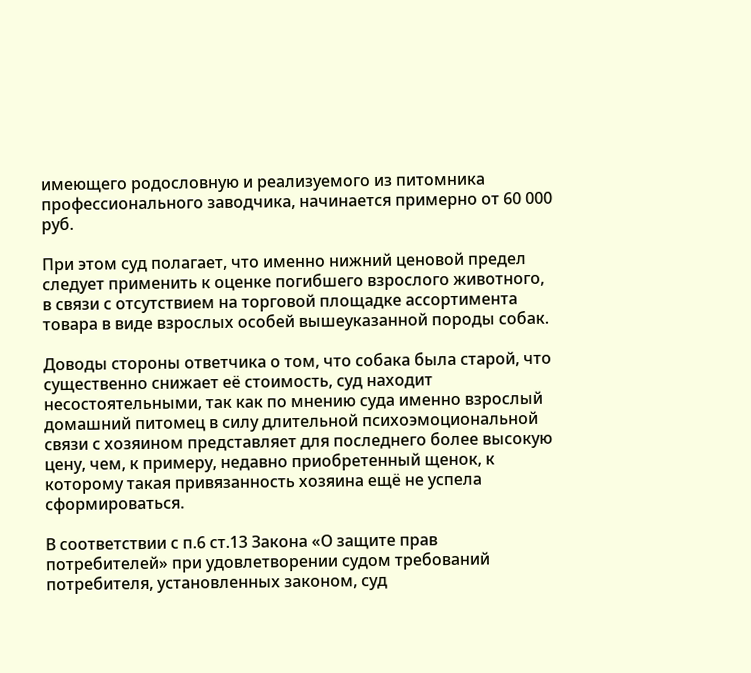имеющего родословную и реализуемого из питомника профессионального заводчика, начинается примерно от 60 000 руб.

При этом суд полагает, что именно нижний ценовой предел следует применить к оценке погибшего взрослого животного, в связи с отсутствием на торговой площадке ассортимента товара в виде взрослых особей вышеуказанной породы собак.

Доводы стороны ответчика о том, что собака была старой, что существенно снижает её стоимость, суд находит несостоятельными, так как по мнению суда именно взрослый домашний питомец в силу длительной психоэмоциональной связи с хозяином представляет для последнего более высокую цену, чем, к примеру, недавно приобретенный щенок, к которому такая привязанность хозяина ещё не успела сформироваться.

В соответствии с п.6 ст.13 Закона «О защите прав потребителей» при удовлетворении судом требований потребителя, установленных законом, суд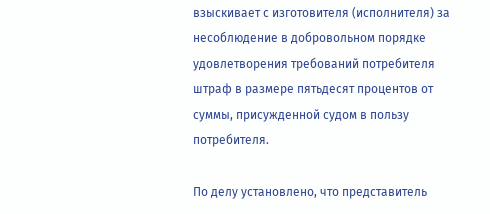взыскивает с изготовителя (исполнителя) за несоблюдение в добровольном порядке удовлетворения требований потребителя штраф в размере пятьдесят процентов от суммы, присужденной судом в пользу потребителя.

По делу установлено, что представитель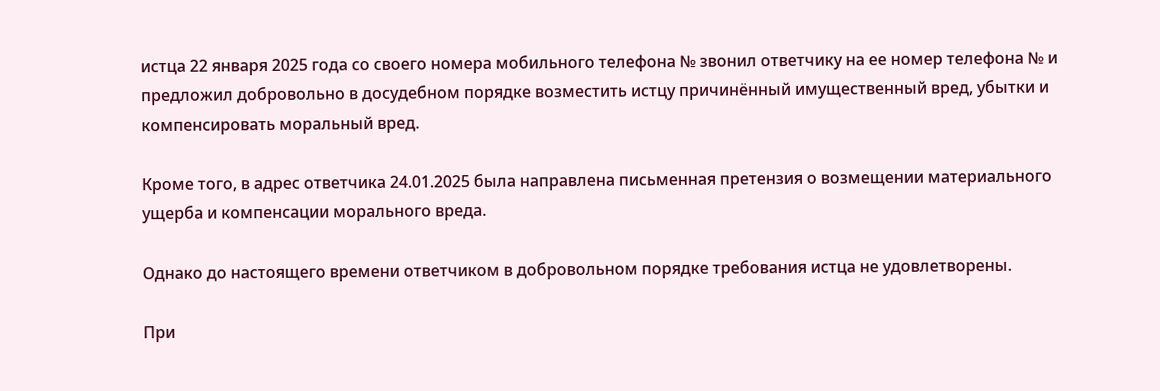истца 22 января 2025 года со своего номера мобильного телефона № звонил ответчику на ее номер телефона № и предложил добровольно в досудебном порядке возместить истцу причинённый имущественный вред, убытки и компенсировать моральный вред.

Кроме того, в адрес ответчика 24.01.2025 была направлена письменная претензия о возмещении материального ущерба и компенсации морального вреда.

Однако до настоящего времени ответчиком в добровольном порядке требования истца не удовлетворены.

При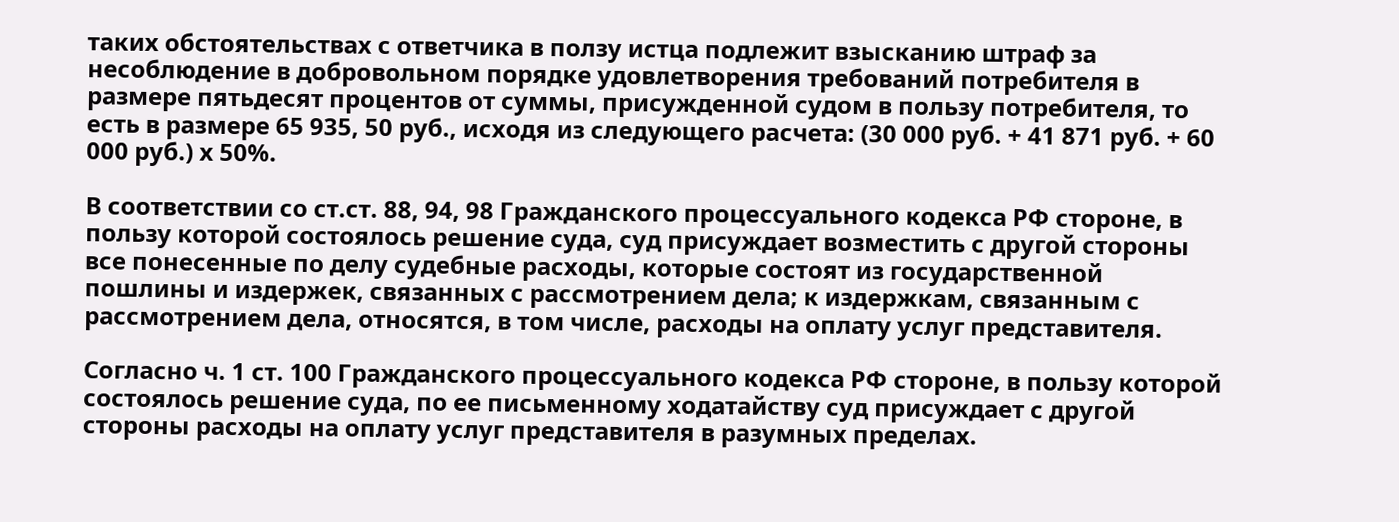таких обстоятельствах с ответчика в ползу истца подлежит взысканию штраф за несоблюдение в добровольном порядке удовлетворения требований потребителя в размере пятьдесят процентов от суммы, присужденной судом в пользу потребителя, то есть в размере 65 935, 50 руб., исходя из следующего расчета: (30 000 руб. + 41 871 руб. + 60 000 руб.) х 50%.

В соответствии со ст.ст. 88, 94, 98 Гражданского процессуального кодекса РФ стороне, в пользу которой состоялось решение суда, суд присуждает возместить с другой стороны все понесенные по делу судебные расходы, которые состоят из государственной пошлины и издержек, связанных с рассмотрением дела; к издержкам, связанным с рассмотрением дела, относятся, в том числе, расходы на оплату услуг представителя.

Согласно ч. 1 ст. 100 Гражданского процессуального кодекса РФ стороне, в пользу которой состоялось решение суда, по ее письменному ходатайству суд присуждает с другой стороны расходы на оплату услуг представителя в разумных пределах.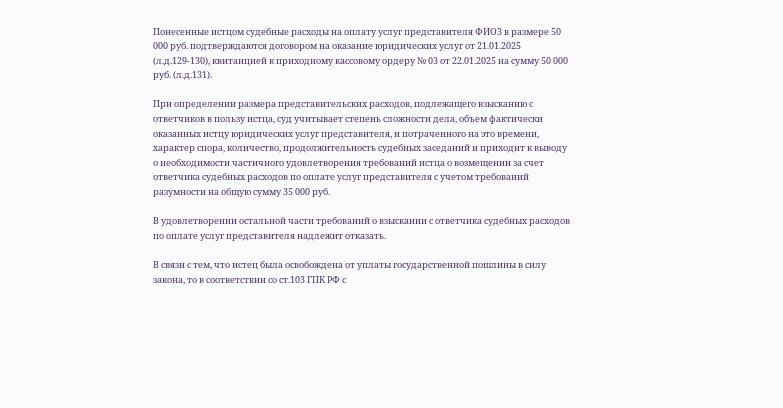Понесенные истцом судебные расходы на оплату услуг представителя ФИО3 в размере 50 000 руб. подтверждаются договором на оказание юридических услуг от 21.01.2025 (л.д.129-130), квитанцией к приходному кассовому ордеру № 03 от 22.01.2025 на сумму 50 000 руб. (л.д.131).

При определении размера представительских расходов, подлежащего взысканию с ответчиков в пользу истца, суд учитывает степень сложности дела, объем фактически оказанных истцу юридических услуг представителя, и потраченного на это времени, характер спора, количество, продолжительность судебных заседаний и приходит к выводу о необходимости частичного удовлетворения требований истца о возмещении за счет ответчика судебных расходов по оплате услуг представителя с учетом требований разумности на общую сумму 35 000 руб.

В удовлетворении остальной части требований о взыскании с ответчика судебных расходов по оплате услуг представителя надлежит отказать.

В связи с тем, что истец была освобождена от уплаты государственной пошлины в силу закона, то в соответствии со ст.103 ГПК РФ с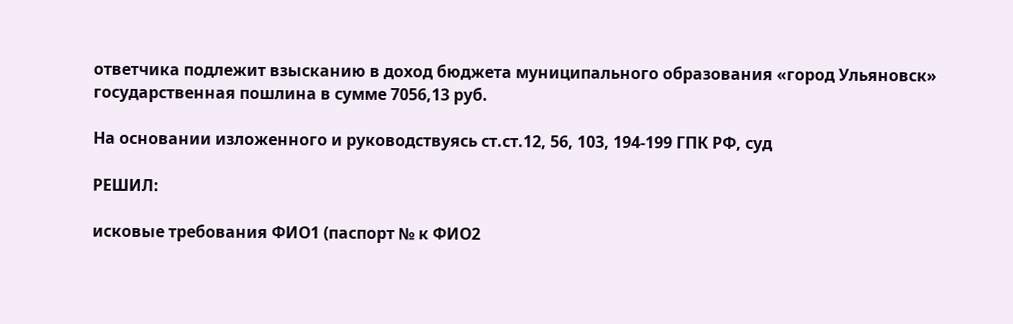ответчика подлежит взысканию в доход бюджета муниципального образования «город Ульяновск» государственная пошлина в сумме 7056,13 руб.

На основании изложенного и руководствуясь ст.ст.12, 56, 103, 194-199 ГПК РФ, суд

РЕШИЛ:

исковые требования ФИО1 (паспорт № к ФИО2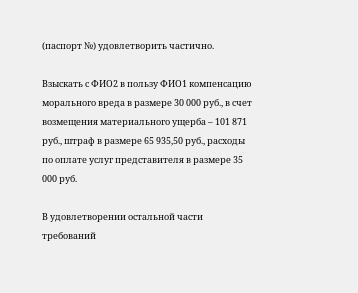(паспорт №) удовлетворить частично.

Взыскать с ФИО2 в пользу ФИО1 компенсацию морального вреда в размере 30 000 руб., в счет возмещения материального ущерба – 101 871 руб., штраф в размере 65 935,50 руб., расходы по оплате услуг представителя в размере 35 000 руб.

В удовлетворении остальной части требований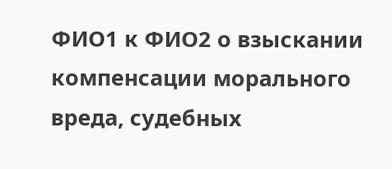ФИО1 к ФИО2 о взыскании компенсации морального вреда, судебных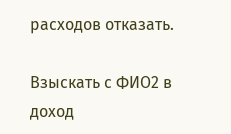расходов отказать.

Взыскать с ФИО2 в доход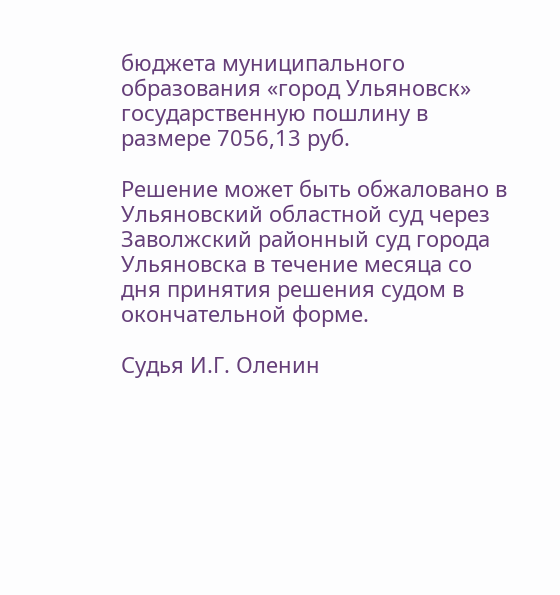бюджета муниципального образования «город Ульяновск» государственную пошлину в размере 7056,13 руб.

Решение может быть обжаловано в Ульяновский областной суд через Заволжский районный суд города Ульяновска в течение месяца со дня принятия решения судом в окончательной форме.

Судья И.Г. Оленин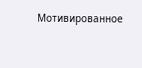Мотивированное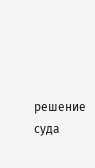решение суда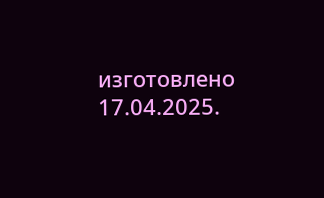изготовлено 17.04.2025.